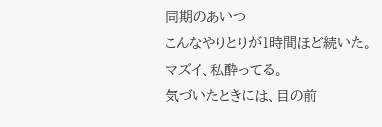同期のあいつ
こんなやりとりが1時間ほど続いた。
マズイ、私酔ってる。
気づいたときには、目の前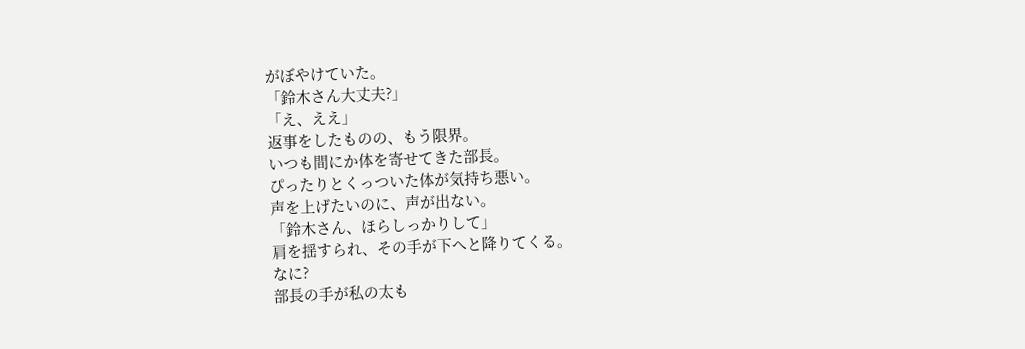がぼやけていた。
「鈴木さん大丈夫?」
「え、ええ」
返事をしたものの、もう限界。
いつも間にか体を寄せてきた部長。
ぴったりとくっついた体が気持ち悪い。
声を上げたいのに、声が出ない。
「鈴木さん、ほらしっかりして」
肩を揺すられ、その手が下へと降りてくる。
なに?
部長の手が私の太も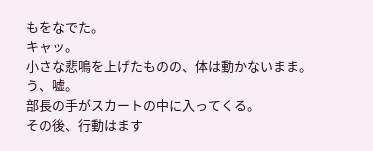もをなでた。
キャッ。
小さな悲鳴を上げたものの、体は動かないまま。
う、嘘。
部長の手がスカートの中に入ってくる。
その後、行動はます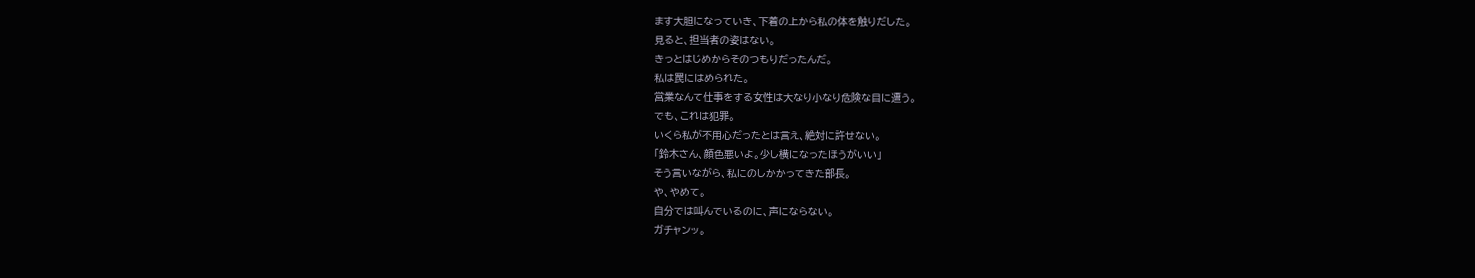ます大胆になっていき、下着の上から私の体を触りだした。
見ると、担当者の姿はない。
きっとはじめからそのつもりだったんだ。
私は罠にはめられた。
営業なんて仕事をする女性は大なり小なり危険な目に遭う。
でも、これは犯罪。
いくら私が不用心だったとは言え、絶対に許せない。
「鈴木さん、顔色悪いよ。少し横になったほうがいい」
そう言いながら、私にのしかかってきた部長。
や、やめて。
自分では叫んでいるのに、声にならない。
ガチャンッ。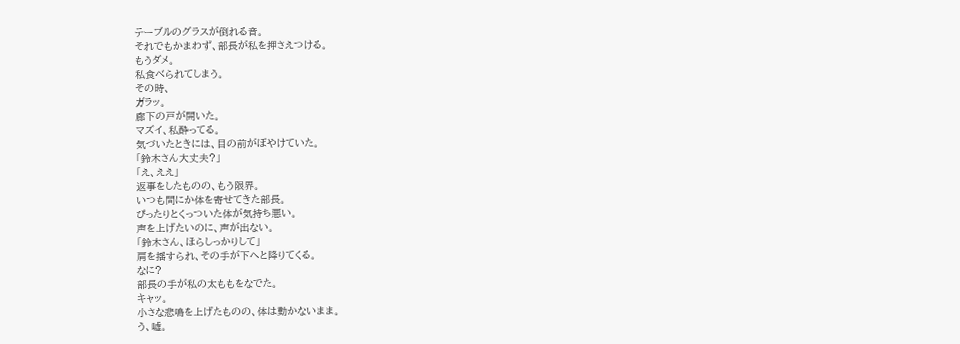テーブルのグラスが倒れる音。
それでもかまわず、部長が私を押さえつける。
もうダメ。
私食べられてしまう。
その時、
ガラッ。
廊下の戸が開いた。
マズイ、私酔ってる。
気づいたときには、目の前がぼやけていた。
「鈴木さん大丈夫?」
「え、ええ」
返事をしたものの、もう限界。
いつも間にか体を寄せてきた部長。
ぴったりとくっついた体が気持ち悪い。
声を上げたいのに、声が出ない。
「鈴木さん、ほらしっかりして」
肩を揺すられ、その手が下へと降りてくる。
なに?
部長の手が私の太ももをなでた。
キャッ。
小さな悲鳴を上げたものの、体は動かないまま。
う、嘘。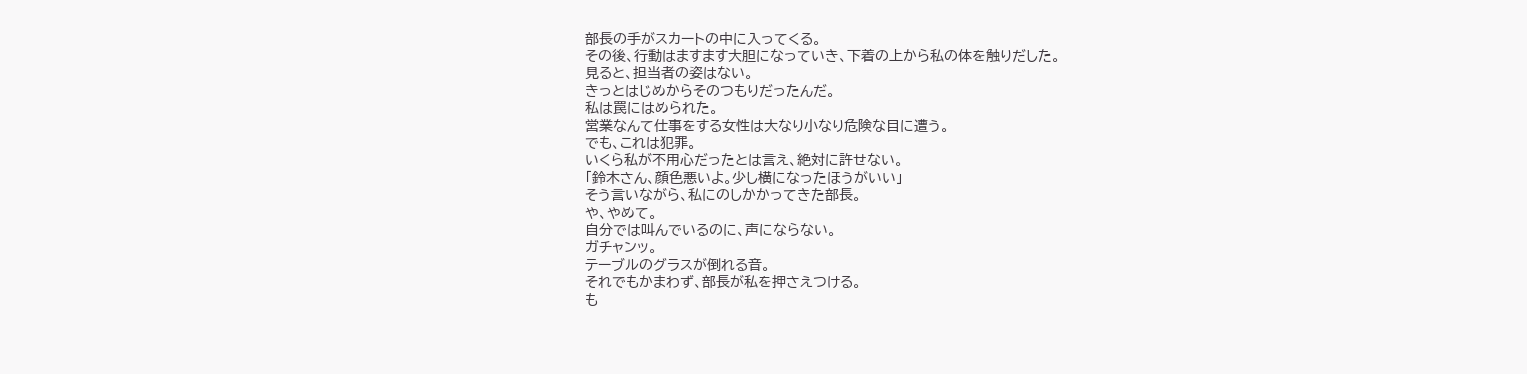部長の手がスカートの中に入ってくる。
その後、行動はますます大胆になっていき、下着の上から私の体を触りだした。
見ると、担当者の姿はない。
きっとはじめからそのつもりだったんだ。
私は罠にはめられた。
営業なんて仕事をする女性は大なり小なり危険な目に遭う。
でも、これは犯罪。
いくら私が不用心だったとは言え、絶対に許せない。
「鈴木さん、顔色悪いよ。少し横になったほうがいい」
そう言いながら、私にのしかかってきた部長。
や、やめて。
自分では叫んでいるのに、声にならない。
ガチャンッ。
テーブルのグラスが倒れる音。
それでもかまわず、部長が私を押さえつける。
も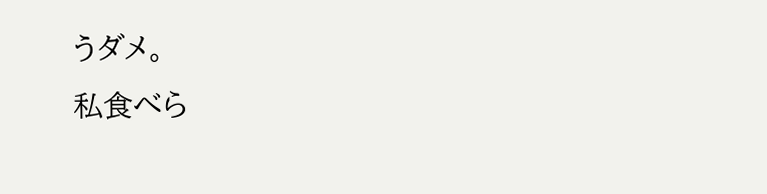うダメ。
私食べら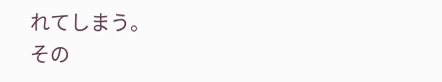れてしまう。
その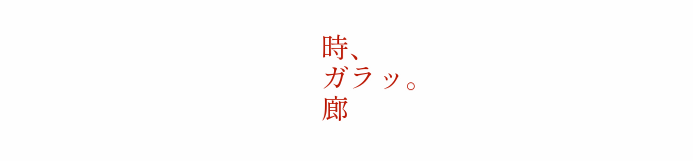時、
ガラッ。
廊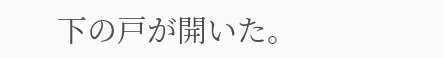下の戸が開いた。